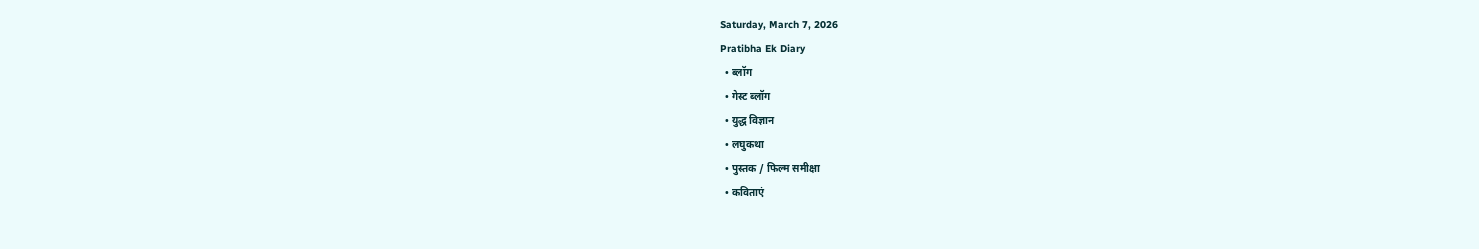Saturday, March 7, 2026
Pratibha Ek Diary
  • ब्लॉग
  • गेस्ट ब्लॉग
  • युद्ध विज्ञान
  • लघुकथा
  • पुस्तक / फिल्म समीक्षा
  • कविताएं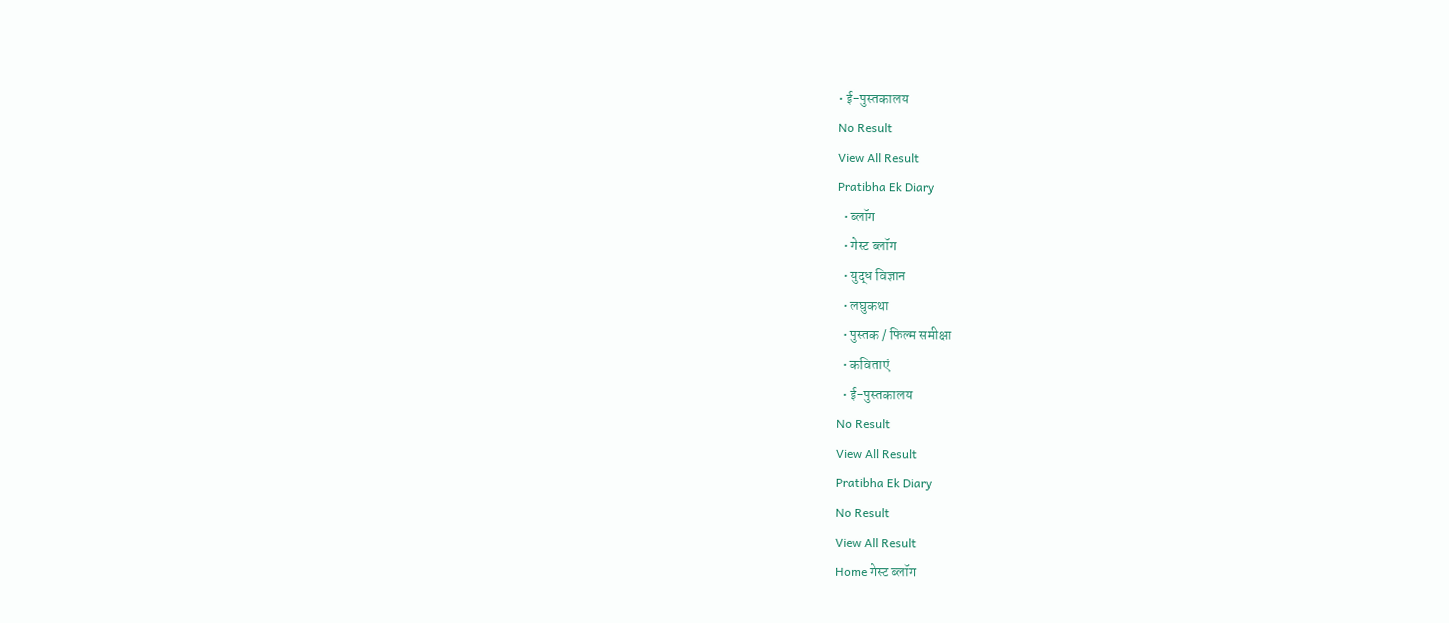• ई-पुस्तकालय
No Result
View All Result
Pratibha Ek Diary
  • ब्लॉग
  • गेस्ट ब्लॉग
  • युद्ध विज्ञान
  • लघुकथा
  • पुस्तक / फिल्म समीक्षा
  • कविताएं
  • ई-पुस्तकालय
No Result
View All Result
Pratibha Ek Diary
No Result
View All Result
Home गेस्ट ब्लॉग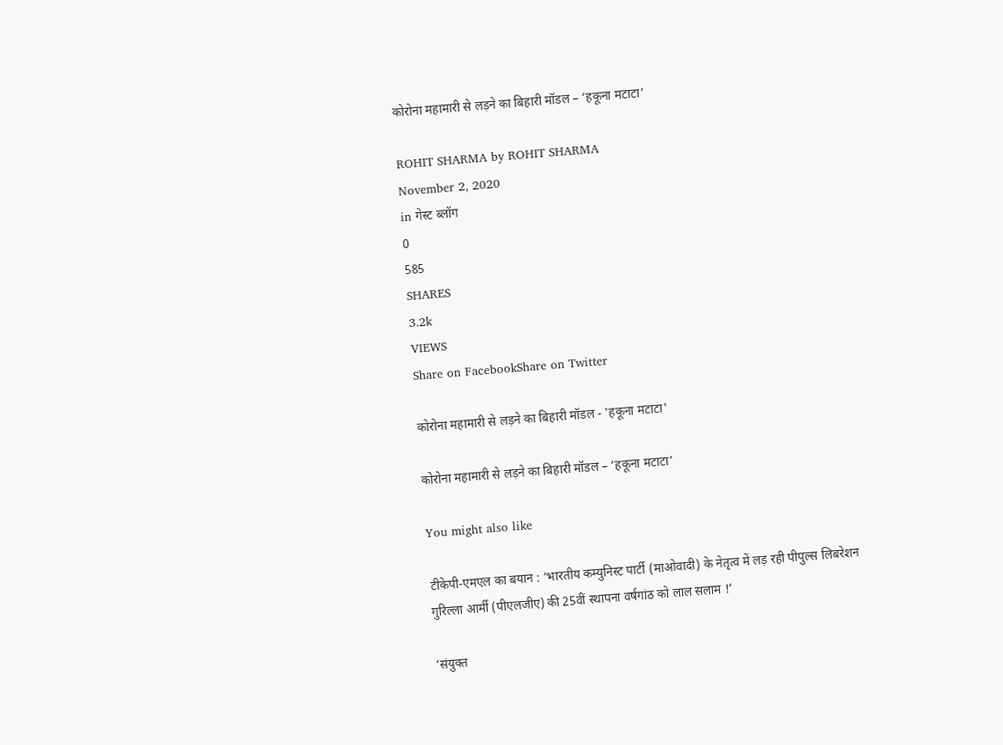कोरोना महामारी से लड़ने का बिहारी मॉडल – ‘हकूना मटाटा’

ROHIT SHARMA by ROHIT SHARMA
November 2, 2020
in गेस्ट ब्लॉग
0
585
SHARES
3.2k
VIEWS
Share on FacebookShare on Twitter

कोरोना महामारी से लड़ने का बिहारी मॉडल - 'हकूना मटाटा'

कोरोना महामारी से लड़ने का बिहारी मॉडल – ‘हकूना मटाटा’

You might also like

टीकेपी-एमएल का बयान : ‘भारतीय कम्युनिस्ट पार्टी (माओवादी) के नेतृत्व में लड़ रही पीपुल्स लिबरेशन गुरिल्ला आर्मी (पीएलजीए) की 25वीं स्थापना वर्षगांठ को लाल सलाम !’

‘संयुक्त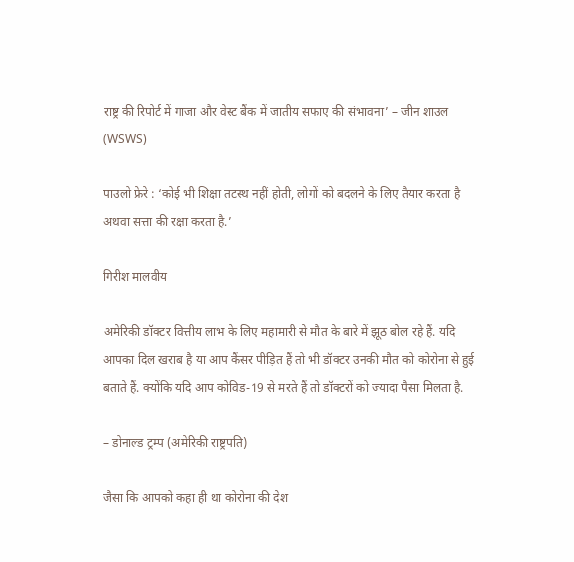राष्ट्र की रिपोर्ट में गाजा और वेस्ट बैंक में जातीय सफाए की संभावना’ – जीन शाउल (WSWS)

पाउलो फ्रेरे : ‘कोई भी शिक्षा तटस्थ नहीं होती, लोगों को बदलने के लिए तैयार करता है अथवा सत्ता की रक्षा करता है.’

गिरीश मालवीय

अमेरिकी डॉक्टर वित्तीय लाभ के लिए महामारी से मौत के बारे में झूठ बोल रहे हैं. यदि आपका दिल खराब है या आप कैंसर पीड़ित हैं तो भी डॉक्टर उनकी मौत को कोरोना से हुई बताते हैं. क्योंकि यदि आप कोविड-19 से मरते हैं तो डॉक्टरों को ज्यादा पैसा मिलता है.

– डोनाल्ड ट्रम्प (अमेरिकी राष्ट्रपति)

जैसा कि आपको कहा ही था कोरोना की देश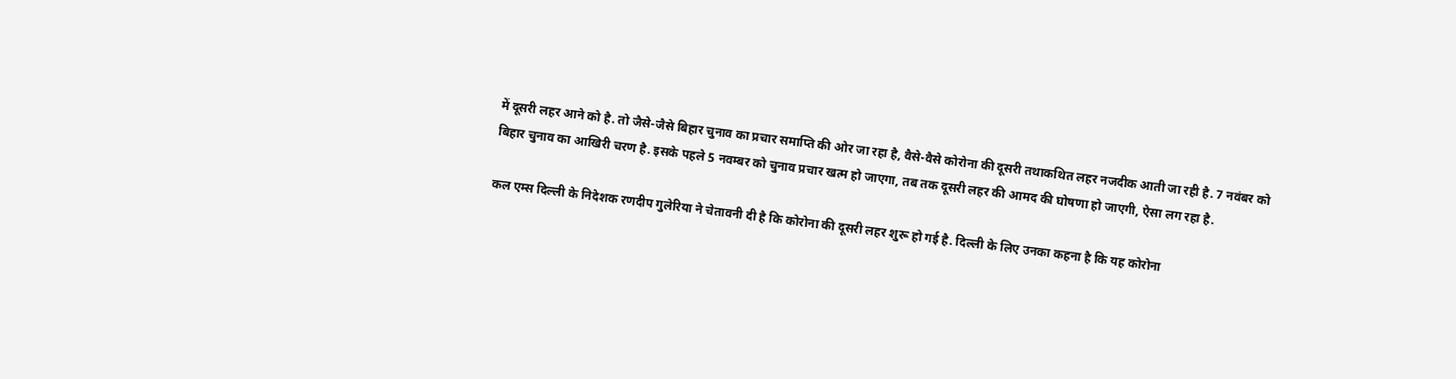में दूसरी लहर आने को है. तो जैसे-जैसे बिहार चुनाव का प्रचार समाप्ति की ओर जा रहा है, वैसे-वैसे कोरोना की दूसरी तथाकथित लहर नजदीक आती जा रही है. 7 नवंबर को बिहार चुनाव का आखिरी चरण है. इसके पहले 5 नवम्बर को चुनाव प्रचार खत्म हो जाएगा, तब तक दूसरी लहर की आमद की घोषणा हो जाएगी, ऐसा लग रहा है.

कल एम्स दिल्ली के निदेशक रणदीप गुलेरिया ने चेतावनी दी है कि कोरोना की दूसरी लहर शुरू हो गई है. दिल्ली के लिए उनका कहना है कि यह कोरोना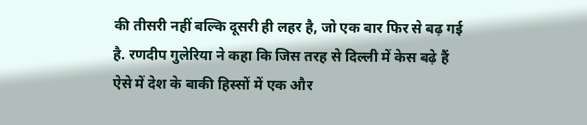की तीसरी नहीं बल्कि दूसरी ही लहर है, जो एक बार फिर से बढ़ गई है. रणदीप गुलेरिया ने कहा कि जिस तरह से दिल्ली में केस बढ़े हैं ऐसे में देश के बाकी हिस्सों में एक और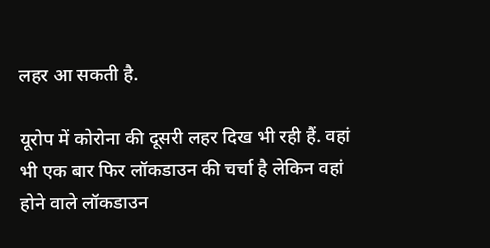लहर आ सकती है.

यूरोप में कोरोना की दूसरी लहर दिख भी रही हैं. वहां भी एक बार फिर लॉकडाउन की चर्चा है लेकिन वहां होने वाले लॉकडाउन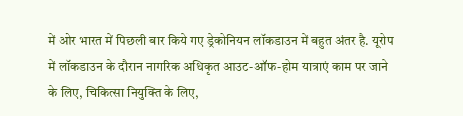में ओर भारत में पिछली बार किये गए ड्रेकोनियन लॉकडाउन में बहुत अंतर है. यूरोप में लॉकडाउन के दौरान नागरिक अधिकृत आउट-ऑफ-होम यात्राएं काम पर जाने के लिए, चिकित्सा नियुक्ति के लिए,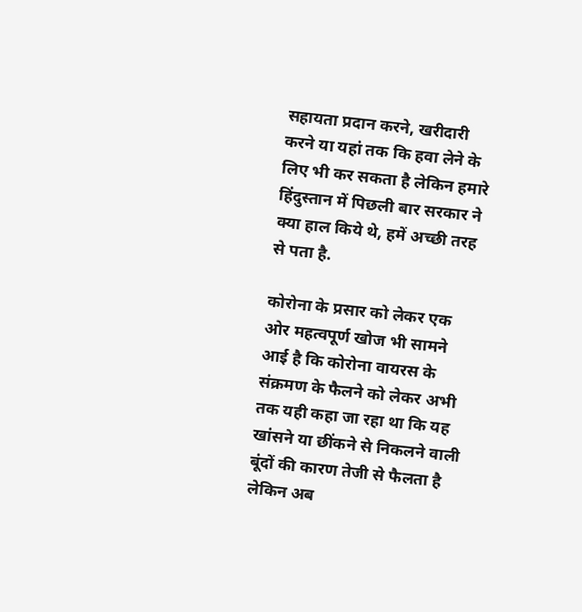सहायता प्रदान करने, खरीदारी करने या यहां तक कि हवा लेने के लिए भी कर सकता है लेकिन हमारे हिंदुस्तान में पिछली बार सरकार ने क्या हाल किये थे, हमें अच्छी तरह से पता है.

कोरोना के प्रसार को लेकर एक ओर महत्वपूर्ण खोज भी सामने आई है कि कोरोना वायरस के संक्रमण के फैलने को लेकर अभी तक यही कहा जा रहा था कि यह खांसने या छींकने से निकलने वाली बूंदों की कारण तेजी से फैलता है लेकिन अब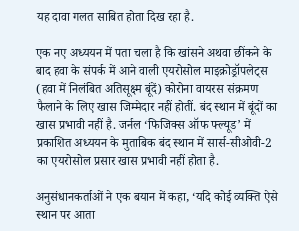यह दावा गलत साबित होता दिख रहा है.

एक नए अध्ययन में पता चला है कि खांसने अथवा छींकने के बाद हवा के संपर्क में आने वाली एयरोसोल माइक्रोड्रॉपलेट्स (हवा में निलंबित अतिसूक्ष्म बूंदें) कोरोना वायरस संक्रमण फैलाने के लिए खास जिम्मेदार नहीं होतीं. बंद स्थान में बूंदों का खास प्रभावी नहीं है. जर्नल ‘फिजिक्स ऑफ फ्ल्यूड’ में प्रकाशित अध्ययन के मुताबिक बंद स्थान में सार्स-सीओवी-2 का एयरोसोल प्रसार खास प्रभावी नहीं होता है.

अनुसंधानकर्ताओं ने एक बयान में कहा, ‘यदि कोई व्यक्ति ऐसे स्थान पर आता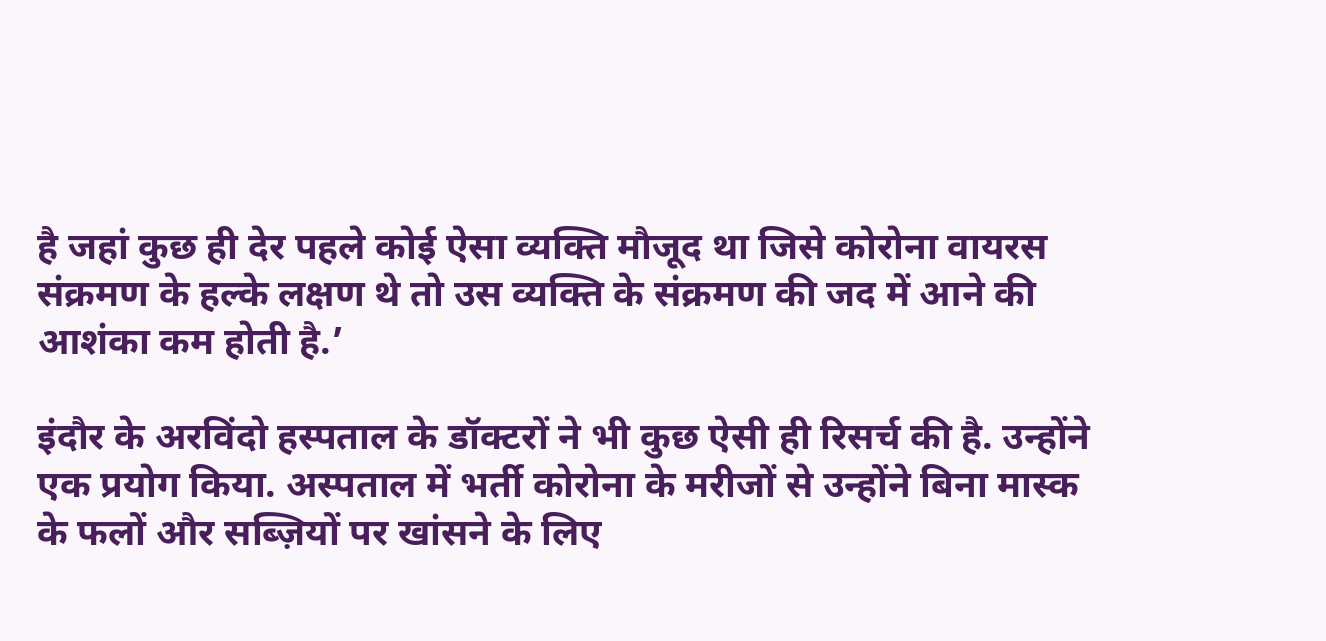है जहां कुछ ही देर पहले कोई ऐसा व्यक्ति मौजूद था जिसे कोरोना वायरस संक्रमण के हल्के लक्षण थे तो उस व्यक्ति के संक्रमण की जद में आने की आशंका कम होती है.’

इंदौर के अरविंदो हस्पताल के डॉक्टरों ने भी कुछ ऐसी ही रिसर्च की है. उन्होंने एक प्रयोग किया. अस्पताल में भर्ती कोरोना के मरीजों से उन्होंने बिना मास्क के फलों और सब्ज़ियों पर खांसने के लिए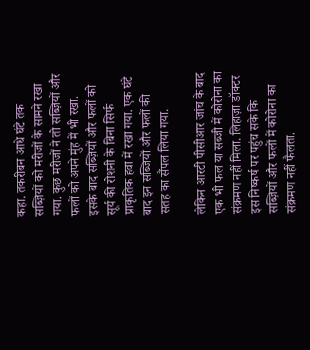कहा. तकरीबन आधे घंटे तक सब्ज़ियों को मरीजों के सामने रखा गया. कुछ मरीजों ने तो सब्ज़ियों और फलों को अपने मुंह में भी रखा. इसके बाद सब्ज़ियों और फलों को सूर्य की रोशनी के बिना सिर्फ प्राकृतिक हवा में रखा गया. एक घंटे बाद इन सब्जियों और फलों की सतह का सैंपल लिया गया.

लेकिन आरटी पीसीआर जांच के बाद एक भी फल या सब्जी में कोरोना का संक्रमण नहीं मिला. लिहाज़ा डॉक्टर इस निष्कर्ष पर पहुंच सके कि सब्ज़ियों और फलों में कोरोना का संक्रमण नहीं फैलता.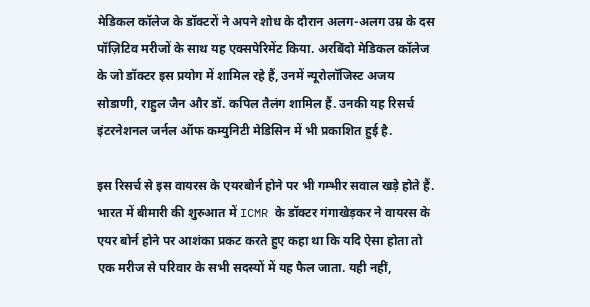मेडिकल कॉलेज के डॉक्टरों ने अपने शोध के दौरान अलग-अलग उम्र के दस पॉज़िटिव मरीजों के साथ यह एक्सपेरिमेंट किया. अरबिंदो मेडिकल कॉलेज के जो डॉक्टर इस प्रयोग में शामिल रहे हैं, उनमें न्यूरोलॉजिस्ट अजय सोडाणी, राहुल जैन और डॉ. कपिल तैलंग शामिल हैं. उनकी यह रिसर्च इंटरनेशनल जर्नल ऑफ कम्युनिटी मेडिसिन में भी प्रकाशित हुई है.

इस रिसर्च से इस वायरस के एयरबोर्न होने पर भी गम्भीर सवाल खड़े होते हैं. भारत में बीमारी की शुरुआत में ICMR के डॉक्टर गंगाखेड़कर ने वायरस के एयर बोर्न होने पर आशंका प्रकट करते हुए कहा था कि यदि ऐसा होता तो एक मरीज से परिवार के सभी सदस्यों में यह फैल जाता. यही नहीं,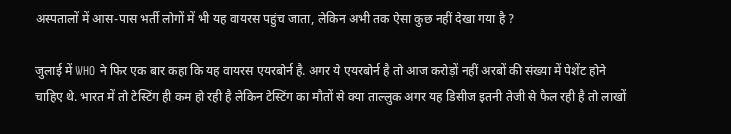अस्पतालों में आस-पास भर्ती लोगों में भी यह वायरस पहुंच जाता, लेकिन अभी तक ऐसा कुछ नहीं देखा गया है ?

जुलाई में WHO ने फिर एक बार कहा कि यह वायरस एयरबोर्न है. अगर ये एयरबोर्न है तो आज करोड़ों नहीं अरबों की संख्या में पेशेंट होने चाहिए थे. भारत में तो टेस्टिंग ही कम हो रही है लेकिन टेस्टिंग का मौतों से क्या ताल्लुक अगर यह डिसीज इतनी तेजी से फैल रही है तो लाखों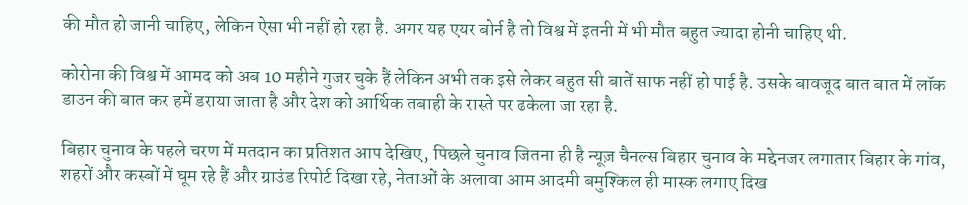की मौत हो जानी चाहिए, लेकिन ऐसा भी नहीं हो रहा है. अगर यह एयर बोर्न है तो विश्व में इतनी में भी मौत बहुत ज्यादा होनी चाहिए थी.

कोरोना की विश्व में आमद को अब 10 महीने गुजर चुके हैं लेकिन अभी तक इसे लेकर बहुत सी बातें साफ नहीं हो पाई है. उसके बावजूद बात बात में लॉक डाउन की बात कर हमें डराया जाता है और देश को आर्थिक तबाही के रास्ते पर ढकेला जा रहा है.

बिहार चुनाव के पहले चरण में मतदान का प्रतिशत आप देखिए, पिछले चुनाव जितना ही है न्यूज़ चैनल्स बिहार चुनाव के मद्देनजर लगातार बिहार के गांव, शहरों और कस्बों में घूम रहे हैं और ग्राउंड रिपोर्ट दिखा रहे, नेताओं के अलावा आम आदमी बमुश्किल ही मास्क लगाए दिख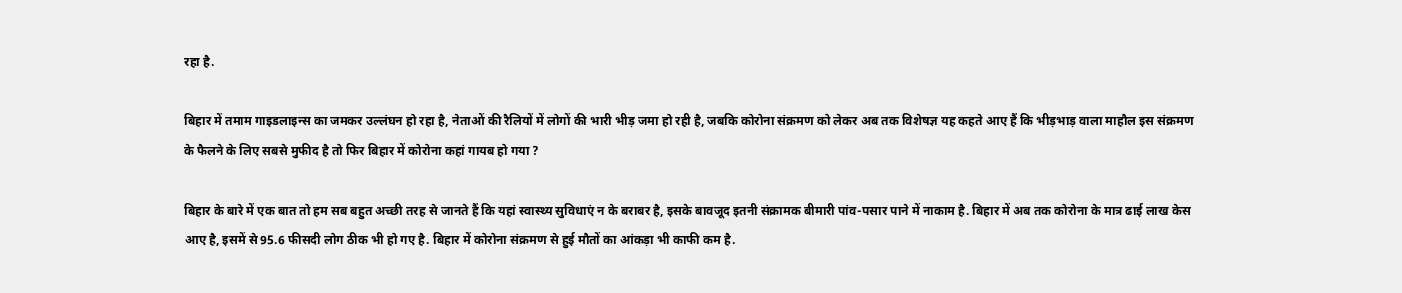रहा है.

बिहार में तमाम गाइडलाइन्स का जमकर उल्लंघन हो रहा है, नेताओं की रैलियों में लोगों की भारी भीड़ जमा हो रही है, जबकि कोरोना संक्रमण को लेकर अब तक विशेषज्ञ यह कहते आए हैं कि भीड़भाड़ वाला माहौल इस संक्रमण के फैलने के लिए सबसे मुफीद है तो फिर बिहार में कोरोना कहां गायब हो गया ?

बिहार के बारे में एक बात तो हम सब बहुत अच्छी तरह से जानते हैं कि यहां स्वास्थ्य सुविधाएं न के बराबर है, इसके बावजूद इतनी संक्रामक बीमारी पांव-पसार पाने में नाकाम है. बिहार में अब तक कोरोना के मात्र ढाई लाख केस आए है, इसमें से 95.6 फीसदी लोग ठीक भी हो गए है. बिहार में कोरोना संक्रमण से हुई मौतों का आंकड़ा भी काफी कम है.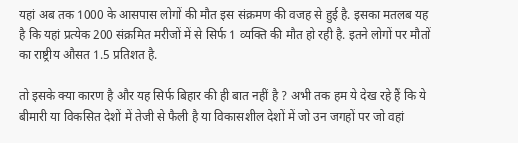यहां अब तक 1000 के आसपास लोगों की मौत इस संक्रमण की वजह से हुई है. इसका मतलब यह है कि यहां प्रत्येक 200 संक्रमित मरीजों में से सिर्फ 1 व्यक्ति की मौत हो रही है. इतने लोगों पर मौतों का राष्ट्रीय औसत 1.5 प्रतिशत है.

तो इसके क्या कारण है और यह सिर्फ बिहार की ही बात नहीं है ? अभी तक हम ये देख रहे हैं कि ये बीमारी या विकसित देशों में तेजी से फैली है या विकासशील देशों में जो उन जगहों पर जो वहां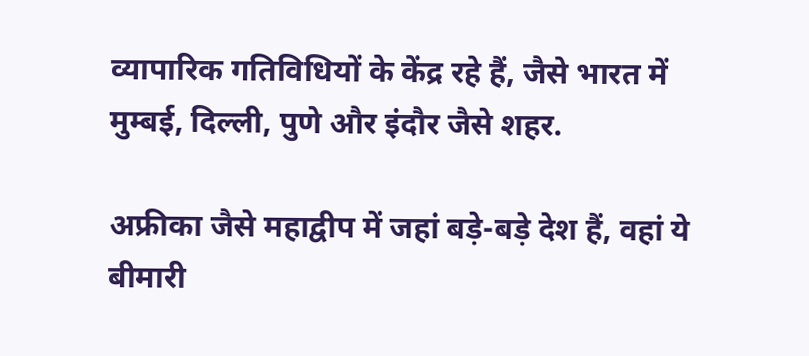व्यापारिक गतिविधियों के केंद्र रहे हैं, जैसे भारत में मुम्बई, दिल्ली, पुणे और इंदौर जैसे शहर.

अफ्रीका जैसे महाद्वीप में जहां बड़े-बड़े देश हैं, वहां ये बीमारी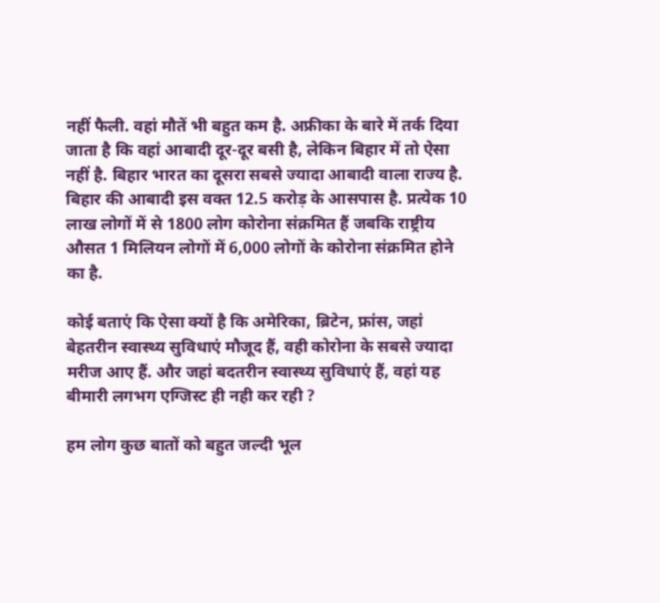नहीं फैली. वहां मौतें भी बहुत कम है. अफ्रीका के बारे में तर्क दिया जाता है कि वहां आबादी दूर-दूर बसी है, लेकिन बिहार में तो ऐसा नहीं है. बिहार भारत का दूसरा सबसे ज्यादा आबादी वाला राज्य है. बिहार की आबादी इस वक्त 12.5 करोड़ के आसपास है. प्रत्येक 10 लाख लोगों में से 1800 लोग कोरोना संक्रमित हैं जबकि राष्ट्रीय औसत 1 मिलियन लोगों में 6,000 लोगों के कोरोना संक्रमित होने का है.

कोई बताएं कि ऐसा क्यों है कि अमेरिका, ब्रिटेन, फ्रांस, जहां बेहतरीन स्वास्थ्य सुविधाएं मौजूद हैं, वही कोरोना के सबसे ज्यादा मरीज आए हैं. और जहां बदतरीन स्वास्थ्य सुविधाएं हैं, वहां यह बीमारी लगभग एग्जिस्ट ही नही कर रही ?

हम लोग कुछ बातों को बहुत जल्दी भूल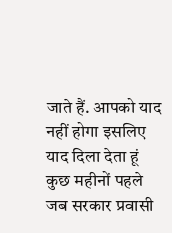जाते हैं. आपको याद नहीं होगा इसलिए याद दिला देता हूं कुछ महीनों पहले जब सरकार प्रवासी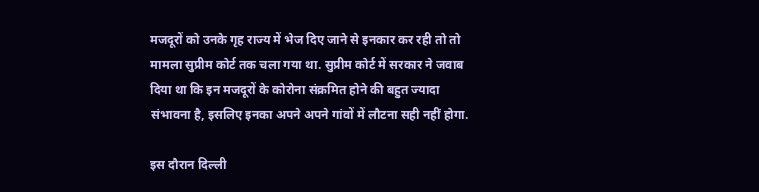मजदूरों को उनके गृह राज्य में भेज दिए जाने से इनकार कर रही तो तो मामला सुप्रीम कोर्ट तक चला गया था. सुप्रीम कोर्ट में सरकार ने जवाब दिया था कि इन मजदूरों के कोरोना संक्रमित होने की बहुत ज्यादा संभावना है, इसलिए इनका अपने अपने गांवों में लौटना सही नहीं होगा.

इस दौरान दिल्ली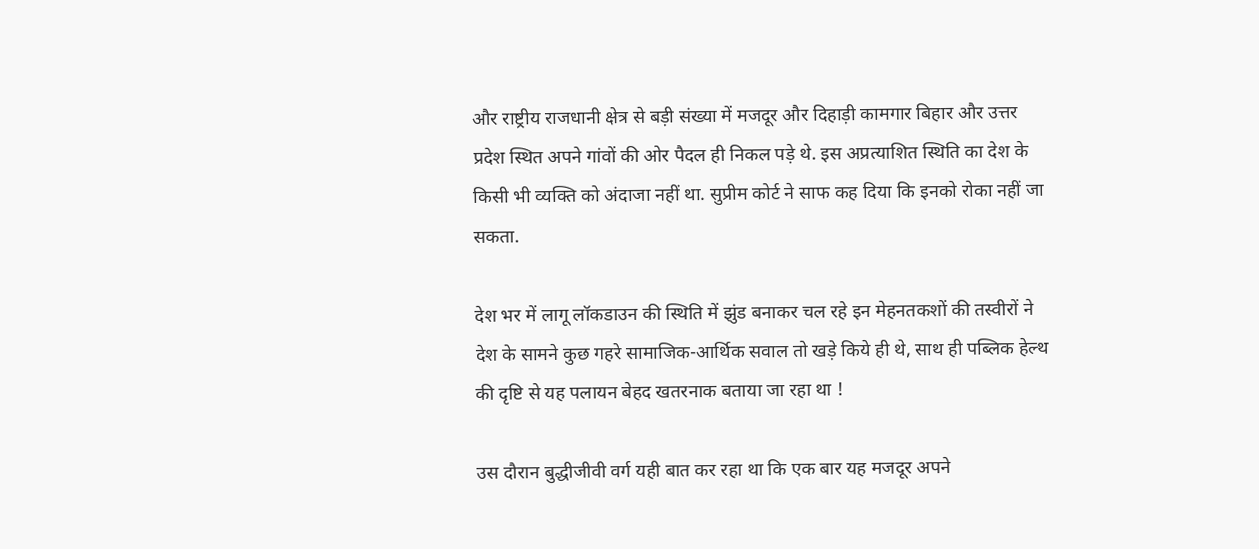और राष्ट्रीय राजधानी क्षेत्र से बड़ी संख्या में मजदूर और दिहाड़ी कामगार बिहार और उत्तर प्रदेश स्थित अपने गांवों की ओर पैदल ही निकल पड़े थे. इस अप्रत्याशित स्थिति का देश के किसी भी व्यक्ति को अंदाजा नहीं था. सुप्रीम कोर्ट ने साफ कह दिया कि इनको रोका नहीं जा सकता.

देश भर में लागू लॉकडाउन की स्थिति में झुंड बनाकर चल रहे इन मेहनतकशों की तस्वीरों ने देश के सामने कुछ गहरे सामाजिक-आर्थिक सवाल तो खड़े किये ही थे, साथ ही पब्लिक हेल्थ की दृष्टि से यह पलायन बेहद खतरनाक बताया जा रहा था !

उस दौरान बुद्धीजीवी वर्ग यही बात कर रहा था कि एक बार यह मजदूर अपने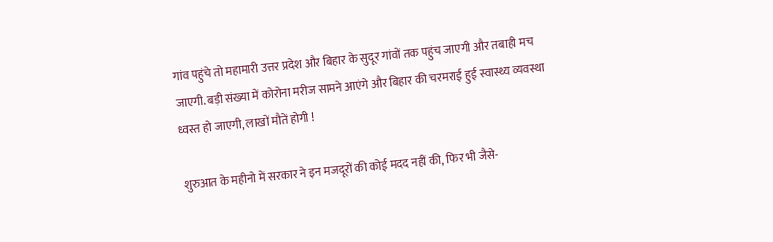गांव पहुंचे तो महामारी उत्तर प्रदेश और बिहार के सुदूर गांवों तक पहुंच जाएगी और तबाही मच जाएगी. बड़ी संख्या में कोरोना मरीज सामने आएंगे और बिहार की चरमराई हुई स्वास्थ्य व्यवस्था ध्वस्त हो जाएगी, लाखों मौतें होगी !

शुरुआत के महीनो में सरकार ने इन मजदूरों की कोई मदद नहीं की, फिर भी जैसे-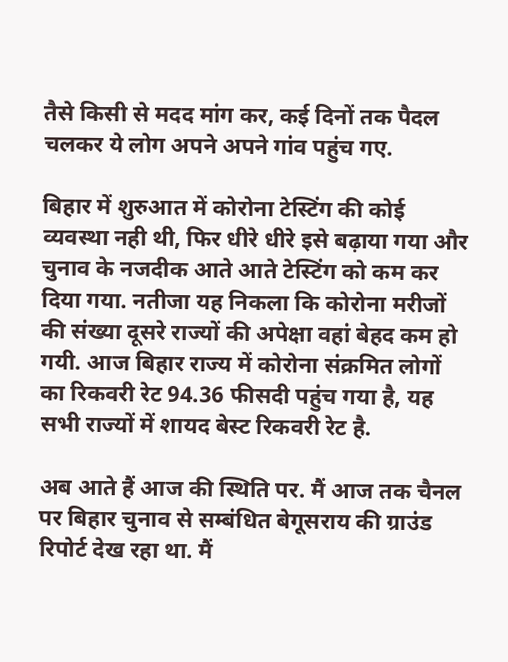तैसे किसी से मदद मांग कर, कई दिनों तक पैदल चलकर ये लोग अपने अपने गांव पहुंच गए.

बिहार में शुरुआत में कोरोना टेस्टिंग की कोई व्यवस्था नही थी, फिर धीरे धीरे इसे बढ़ाया गया और चुनाव के नजदीक आते आते टेस्टिंग को कम कर दिया गया. नतीजा यह निकला कि कोरोना मरीजों की संख्या दूसरे राज्यों की अपेक्षा वहां बेहद कम हो गयी. आज बिहार राज्य में कोरोना संक्रमित लोगों का रिकवरी रेट 94.36 फीसदी पहुंच गया है, यह सभी राज्यों में शायद बेस्ट रिकवरी रेट है.

अब आते हैं आज की स्थिति पर. मैं आज तक चैनल पर बिहार चुनाव से सम्बंधित बेगूसराय की ग्राउंड रिपोर्ट देख रहा था. मैं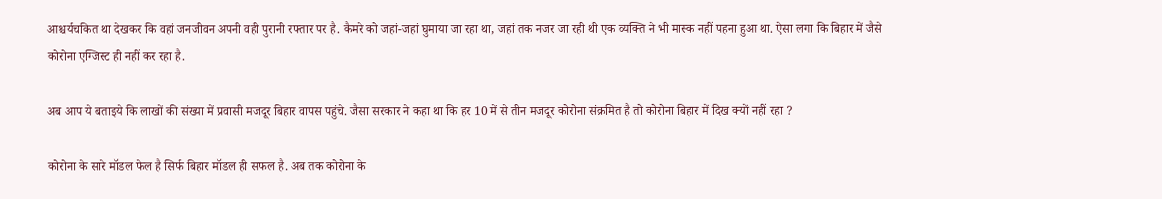आश्चर्यचकित था देखकर कि वहां जनजीवन अपनी वही पुरानी रफ्तार पर है. कैमरे को जहां-जहां घुमाया जा रहा था, जहां तक नजर जा रही थी एक व्यक्ति ने भी मास्क नहीं पहना हुआ था. ऐसा लगा कि बिहार में जैसे कोरोना एग्जिस्ट ही नहीं कर रहा है.

अब आप ये बताइये कि लाखों की संख्या में प्रवासी मजदूर बिहार वापस पहुंचे. जैसा सरकार ने कहा था कि हर 10 में से तीन मजदूर कोरोना संक्रमित है तो कोरोना बिहार में दिख क्यों नहीं रहा ?

कोरोना के सारे मॉडल फेल है सिर्फ बिहार मॉडल ही सफल है. अब तक कोरोना के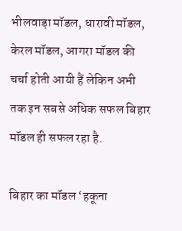भीलवाड़ा मॉडल, धारावी मॉडल, केरल मॉडल, आगरा मॉडल की चर्चा होती आयी हैं लेकिन अभी तक इन सबसे अधिक सफल बिहार मॉडल ही सफल रहा है.

बिहार का मॉडल ‘हकूना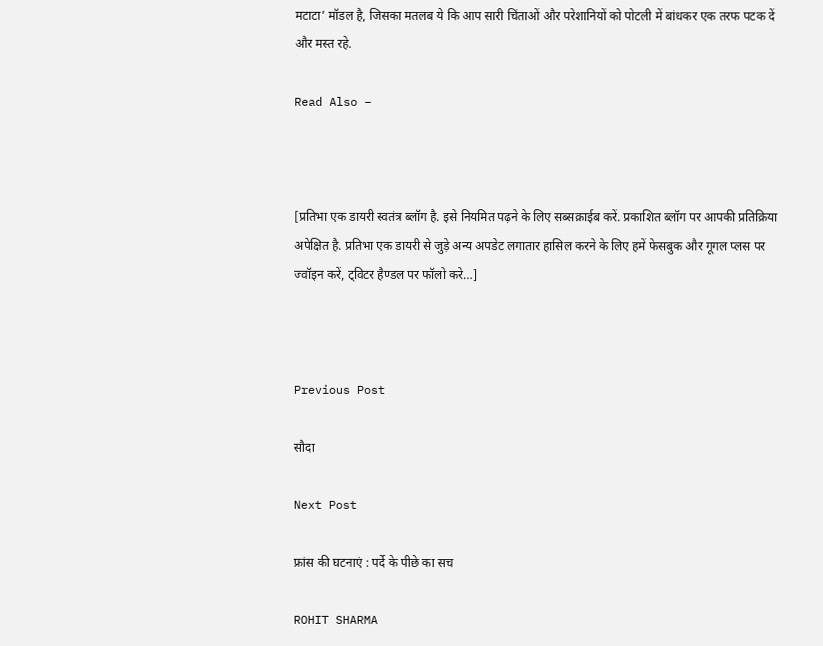मटाटा’ मॉडल है, जिसका मतलब ये कि आप सारी चिंताओं और परेशानियों को पोटली में बांधकर एक तरफ पटक दें और मस्त रहे.

Read Also –



[प्रतिभा एक डायरी स्वतंत्र ब्लॉग है. इसे नियमित पढ़ने के लिए सब्सक्राईब करें. प्रकाशित ब्लॉग पर आपकी प्रतिक्रिया अपेक्षित है. प्रतिभा एक डायरी से जुड़े अन्य अपडेट लगातार हासिल करने के लिए हमें फेसबुक और गूगल प्लस पर ज्वॉइन करें, ट्विटर हैण्डल पर फॉलो करे…]



Previous Post

सौदा

Next Post

फ्रांस की घटनाएं : पर्दे के पीछे का सच

ROHIT SHARMA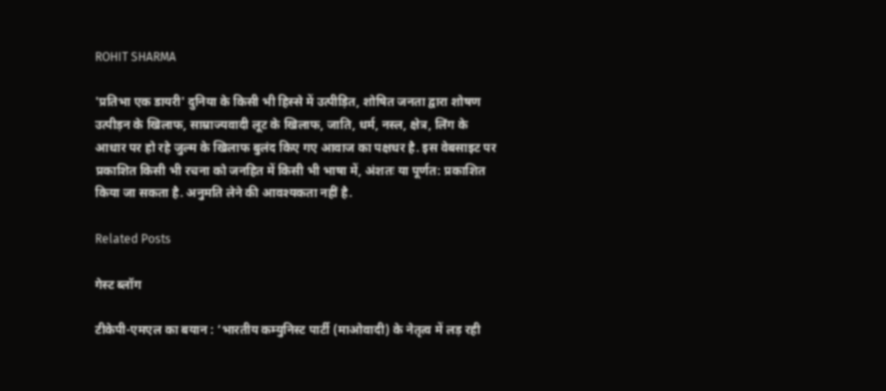ROHIT SHARMA

'प्रतिभा एक डायरी' दुनिया के किसी भी हिस्से में उत्पीड़ित, शोषित जनता द्वारा शोषण उत्पीड़न के खिलाफ, साम्राज्यवादी लूट के खिलाफ, जाति, धर्म, नस्ल, क्षेत्र, लिंग के आधार पर हो रहे जुल्म के खिलाफ बुलंद किए गए आवाज का पक्षधर है. इस वेबसाइट पर प्रकाशित किसी भी रचना को जनहित में किसी भी भाषा में, अंशतः या पूर्णत: प्रकाशित किया जा सकता है. अनुमति लेने की आवश्यकता नहीं है.

Related Posts

गेस्ट ब्लॉग

टीकेपी-एमएल का बयान : ‘भारतीय कम्युनिस्ट पार्टी (माओवादी) के नेतृत्व में लड़ रही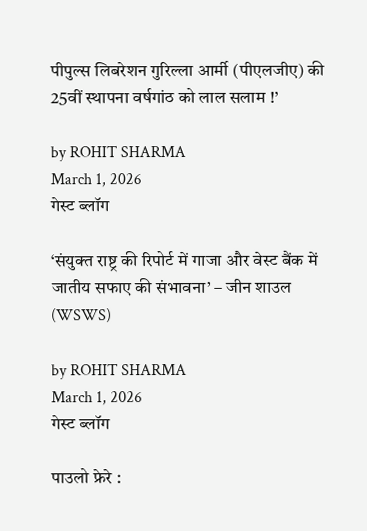पीपुल्स लिबरेशन गुरिल्ला आर्मी (पीएलजीए) की 25वीं स्थापना वर्षगांठ को लाल सलाम !’

by ROHIT SHARMA
March 1, 2026
गेस्ट ब्लॉग

‘संयुक्त राष्ट्र की रिपोर्ट में गाजा और वेस्ट बैंक में जातीय सफाए की संभावना’ – जीन शाउल (WSWS)

by ROHIT SHARMA
March 1, 2026
गेस्ट ब्लॉग

पाउलो फ्रेरे :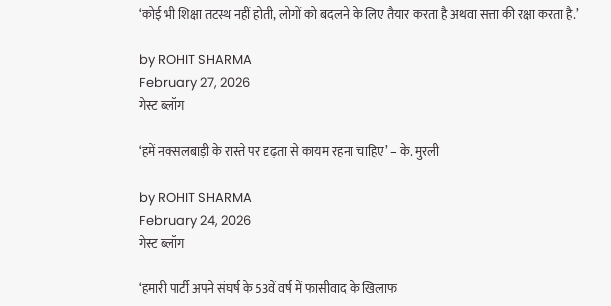‘कोई भी शिक्षा तटस्थ नहीं होती, लोगों को बदलने के लिए तैयार करता है अथवा सत्ता की रक्षा करता है.’

by ROHIT SHARMA
February 27, 2026
गेस्ट ब्लॉग

‘हमें नक्सलबाड़ी के रास्ते पर दृढ़ता से कायम रहना चाहिए’ – के. मुरली

by ROHIT SHARMA
February 24, 2026
गेस्ट ब्लॉग

‘हमारी पार्टी अपने संघर्ष के 53वें वर्ष में फासीवाद के खिलाफ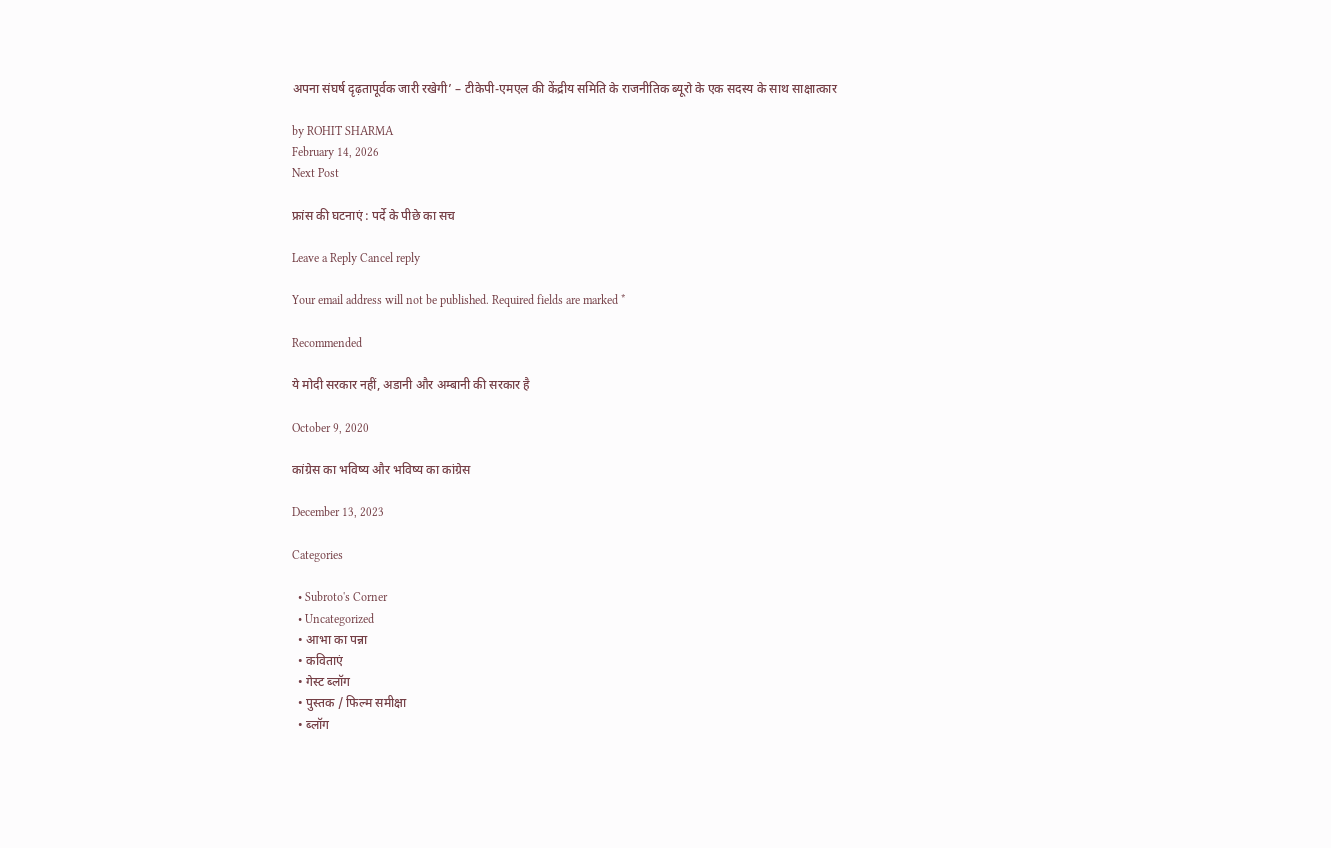अपना संघर्ष दृढ़तापूर्वक जारी रखेगी’ – टीकेपी-एमएल की केंद्रीय समिति के राजनीतिक ब्यूरो के एक सदस्य के साथ साक्षात्कार

by ROHIT SHARMA
February 14, 2026
Next Post

फ्रांस की घटनाएं : पर्दे के पीछे का सच

Leave a Reply Cancel reply

Your email address will not be published. Required fields are marked *

Recommended

ये मोदी सरकार नहीं, अडानी और अम्बानी की सरकार है

October 9, 2020

कांग्रेस का भविष्य और भविष्य का कांग्रेस

December 13, 2023

Categories

  • Subroto's Corner
  • Uncategorized
  • आभा का पन्ना
  • कविताएं
  • गेस्ट ब्लॉग
  • पुस्तक / फिल्म समीक्षा
  • ब्लॉग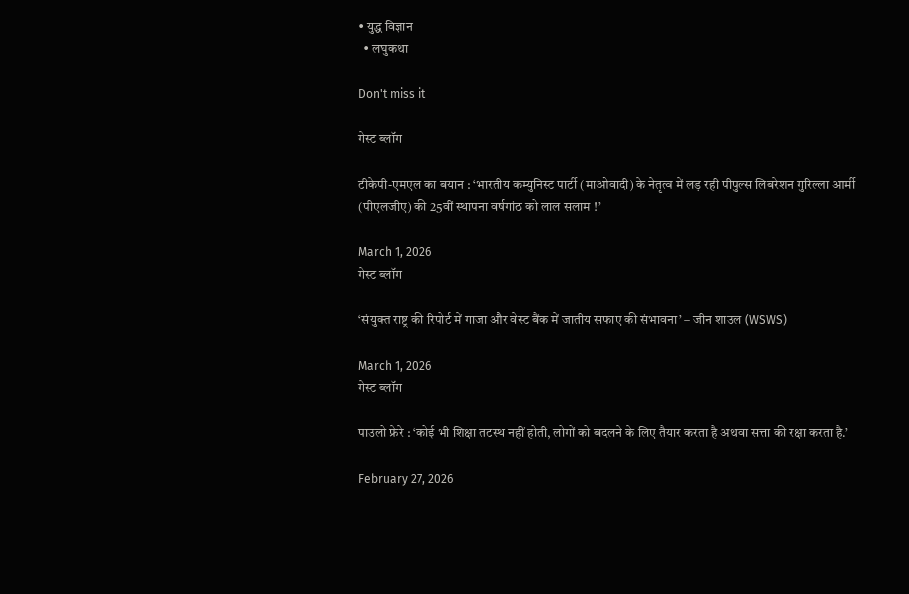• युद्ध विज्ञान
  • लघुकथा

Don't miss it

गेस्ट ब्लॉग

टीकेपी-एमएल का बयान : ‘भारतीय कम्युनिस्ट पार्टी (माओवादी) के नेतृत्व में लड़ रही पीपुल्स लिबरेशन गुरिल्ला आर्मी (पीएलजीए) की 25वीं स्थापना वर्षगांठ को लाल सलाम !’

March 1, 2026
गेस्ट ब्लॉग

‘संयुक्त राष्ट्र की रिपोर्ट में गाजा और वेस्ट बैंक में जातीय सफाए की संभावना’ – जीन शाउल (WSWS)

March 1, 2026
गेस्ट ब्लॉग

पाउलो फ्रेरे : ‘कोई भी शिक्षा तटस्थ नहीं होती, लोगों को बदलने के लिए तैयार करता है अथवा सत्ता की रक्षा करता है.’

February 27, 2026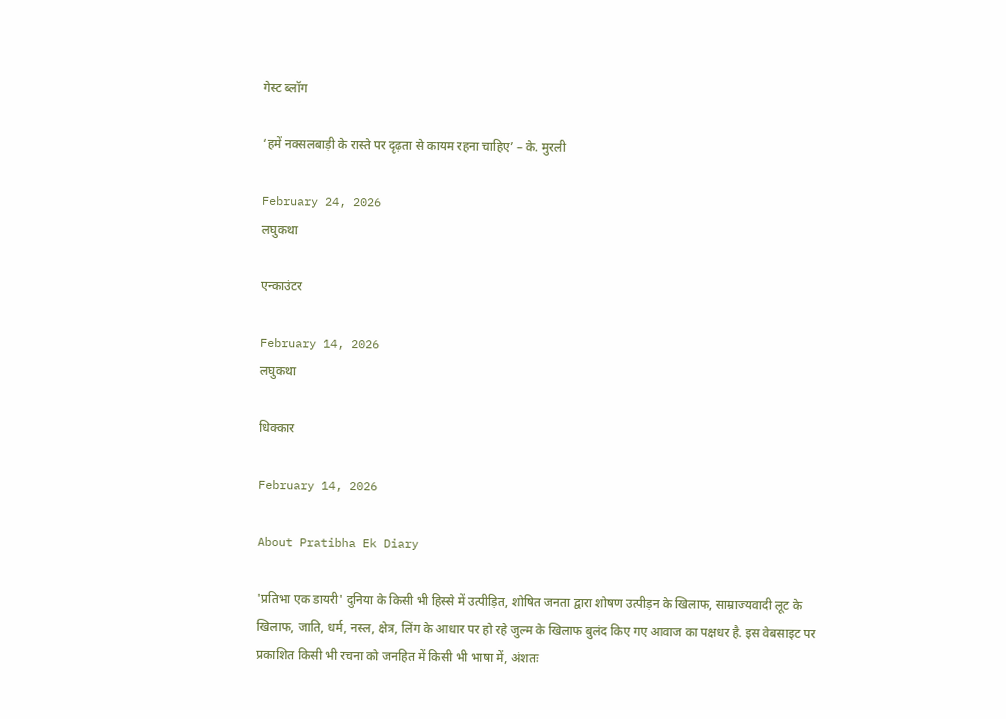गेस्ट ब्लॉग

‘हमें नक्सलबाड़ी के रास्ते पर दृढ़ता से कायम रहना चाहिए’ – के. मुरली

February 24, 2026
लघुकथा

एन्काउंटर

February 14, 2026
लघुकथा

धिक्कार

February 14, 2026

About Pratibha Ek Diary

'प्रतिभा एक डायरी' दुनिया के किसी भी हिस्से में उत्पीड़ित, शोषित जनता द्वारा शोषण उत्पीड़न के खिलाफ, साम्राज्यवादी लूट के खिलाफ, जाति, धर्म, नस्ल, क्षेत्र, लिंग के आधार पर हो रहे जुल्म के खिलाफ बुलंद किए गए आवाज का पक्षधर है. इस वेबसाइट पर प्रकाशित किसी भी रचना को जनहित में किसी भी भाषा में, अंशतः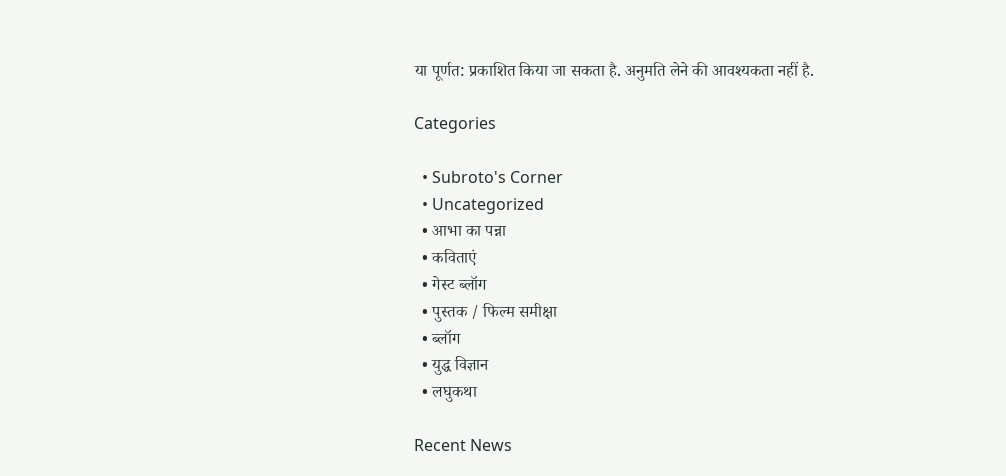या पूर्णत: प्रकाशित किया जा सकता है. अनुमति लेने की आवश्यकता नहीं है.

Categories

  • Subroto's Corner
  • Uncategorized
  • आभा का पन्ना
  • कविताएं
  • गेस्ट ब्लॉग
  • पुस्तक / फिल्म समीक्षा
  • ब्लॉग
  • युद्ध विज्ञान
  • लघुकथा

Recent News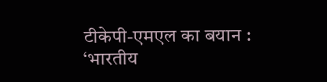टीकेपी-एमएल का बयान : ‘भारतीय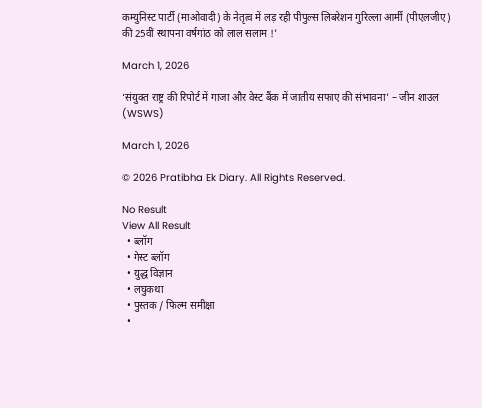कम्युनिस्ट पार्टी (माओवादी) के नेतृत्व में लड़ रही पीपुल्स लिबरेशन गुरिल्ला आर्मी (पीएलजीए) की 25वीं स्थापना वर्षगांठ को लाल सलाम !’

March 1, 2026

‘संयुक्त राष्ट्र की रिपोर्ट में गाजा और वेस्ट बैंक में जातीय सफाए की संभावना’ – जीन शाउल (WSWS)

March 1, 2026

© 2026 Pratibha Ek Diary. All Rights Reserved.

No Result
View All Result
  • ब्लॉग
  • गेस्ट ब्लॉग
  • युद्ध विज्ञान
  • लघुकथा
  • पुस्तक / फिल्म समीक्षा
  •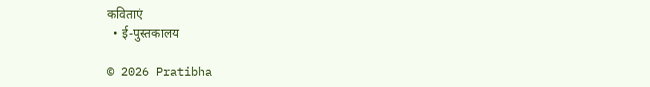कविताएं
  • ई-पुस्तकालय

© 2026 Pratibha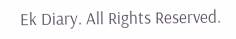Ek Diary. All Rights Reserved.